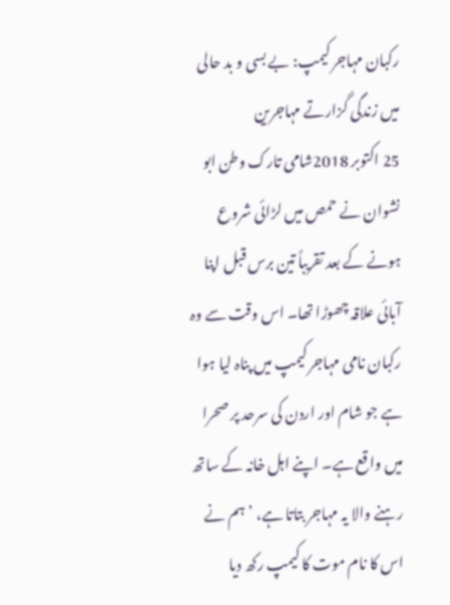رکبان مہاجر کيمپ: بے بسی و بد حالی ميں زندگی گزارتے مہاجرين
25 اکتوبر 2018شامی تارک وطن ابو نشوان نے حمص ميں لڑائی شروع ہونے کے بعد تقريباً تين برس قبل اپنا آبائی علاقہ چھوڑا تھا۔ اس وقت سے وہ رکبان نامی مہاجر کيمپ ميں پناہ ليا ہوا ہے جو شام اور اردن کی سرحد پر صحرا ميں واقع ہے۔ اپنے اہل خانہ کے ساتھ رہنے والا يہ مہاجر بتاتا ہے، ’ہم نے اس کا نام موت کا کيمپ رکھ ديا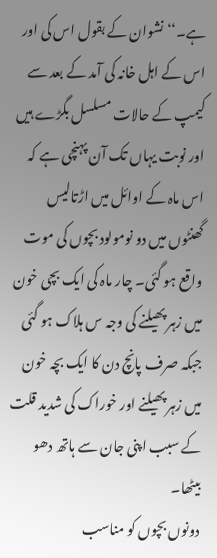ہے۔‘‘ نشوان کے بقول اس کی اور اس کے اہل خانہ کی آمد کے بعد سے کيمپ کے حالات مسلسل بگڑے ہيں اور نوبت يہاں تک آن پہنچی ہے کہ اس ماہ کے اوائل ميں اڑتاليس گھنٹوں ميں دو نومولود بچوں کی موت واقع ہو گئی۔ چار ماہ کی ايک بچی خون ميں زہر پھيلنے کی وجہ س ہلاک ہو گئی جبکہ صرف پانچ دن کا ايک بچہ خون ميں زہر پھيلنے اور خوراک کی شديد قلت کے سبب اپنی جان سے ہاتھ دھو بيٹھا۔
دونوں بچوں کو مناسب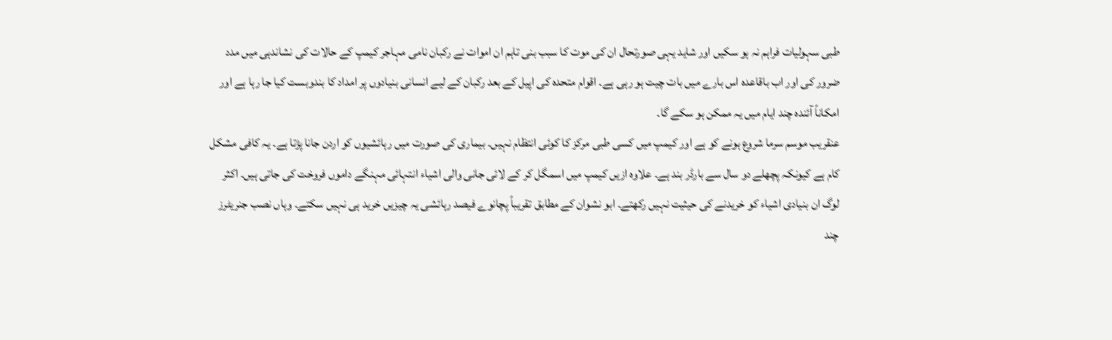طبی سہوليات فراہم نہ ہو سکيں اور شايد يہی صورتحال ان کی موت کا سبب بنی تاہم ان اموات نے رکبان نامی مہاجر کيمپ کے حالات کی نشاندہی ميں مدد ضرور کی اور اب باقاعدہ اس بارے ميں بات چيت ہو رہی ہے۔ اقوام متحدہ کی اپيل کے بعد رکبان کے ليے انسانی بنيادوں پر امداد کا بندوبست کیا جا رہا ہے اور امکاناً آئندہ چند ايام ميں يہ ممکن ہو سکے گا۔
عنقريب موسم سرما شروع ہونے کو ہے اور کيمپ ميں کسی طبی مرکز کا کوئی انتظام نہيں۔ بيماری کی صورت ميں رہائشيوں کو اردن جانا پڑتا ہے۔ يہ کافی مشکل کام ہے کيونکہ پچھلے دو سال سے بارڈر بند ہے۔ علاوہ ازيں کيمپ ميں اسمگل کر کے لائی جانی والی اشياء انتہائی مہنگے داموں فروخت کی جاتی ہيں۔ اکثر لوگ ان بنيادی اشياء کو خريدنے کی حيثيت نہيں رکھتے۔ ابو نشوان کے مطابق تقريباً پچانوے فيصد رہائشی يہ چيزيں خريد ہی نہيں سکتے۔ وہاں نصب جنريٹرز چند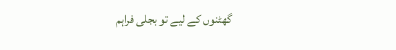گھٹنوں کے ليے تو بجلی فراہم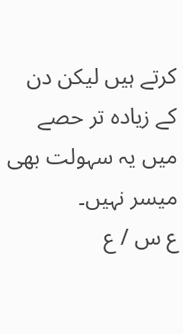کرتے ہيں ليکن دن کے زيادہ تر حصے ميں يہ سہولت بھی ميسر نہيں۔
ع س / ع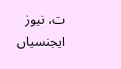ت، نيوز ايجنسياں